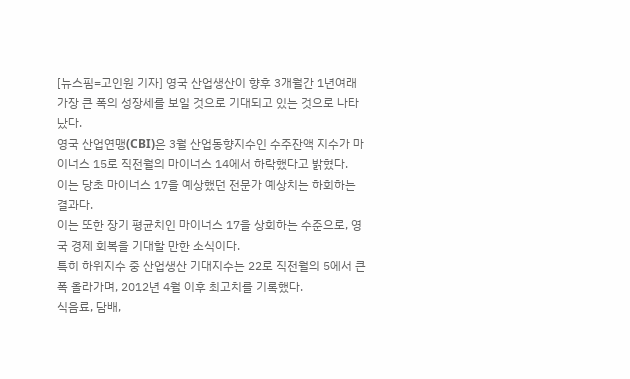[뉴스핌=고인원 기자] 영국 산업생산이 향후 3개월간 1년여래 가장 큰 폭의 성장세를 보일 것으로 기대되고 있는 것으로 나타났다.
영국 산업연맹(CBI)은 3월 산업동향지수인 수주잔액 지수가 마이너스 15로 직전월의 마이너스 14에서 하락했다고 밝혔다.
이는 당초 마이너스 17을 예상했던 전문가 예상치는 하회하는 결과다.
이는 또한 장기 평균치인 마이너스 17을 상회하는 수준으로, 영국 경제 회복을 기대할 만한 소식이다.
특히 하위지수 중 산업생산 기대지수는 22로 직전월의 5에서 큰 폭 올라가며, 2012년 4월 이후 최고치를 기록했다.
식음료, 담배,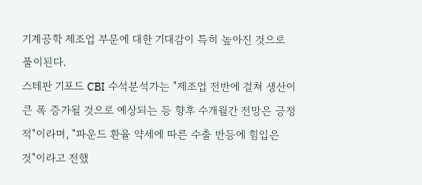기계공학 제조업 부문에 대한 기대감이 특히 높아진 것으로 풀이된다.
스테판 기포드 CBI 수석분석가는 "제조업 전반에 걸쳐 생산이 큰 폭 증가될 것으로 예상되는 등 향후 수개월간 전망은 긍정적"이라며, "파운드 환율 약세에 따른 수출 반등에 힘입은 것"이라고 전했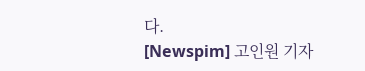다.
[Newspim] 고인원 기자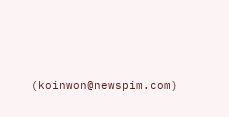(koinwon@newspim.com)